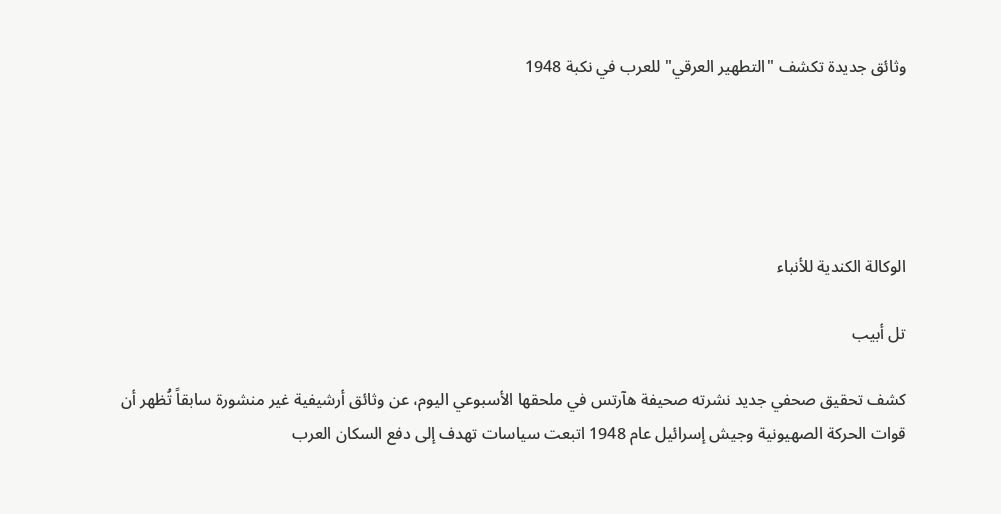وثائق جديدة تكشف "التطهير العرقي" للعرب في نكبة 1948





الوكالة الكندية للأنباء

تل أبيب

كشف تحقيق صحفي جديد نشرته صحيفة هآرتس في ملحقها الأسبوعي اليوم، عن وثائق أرشيفية غير منشورة سابقاً تُظهر أن قوات الحركة الصهيونية وجيش إسرائيل عام 1948 اتبعت سياسات تهدف إلى دفع السكان العرب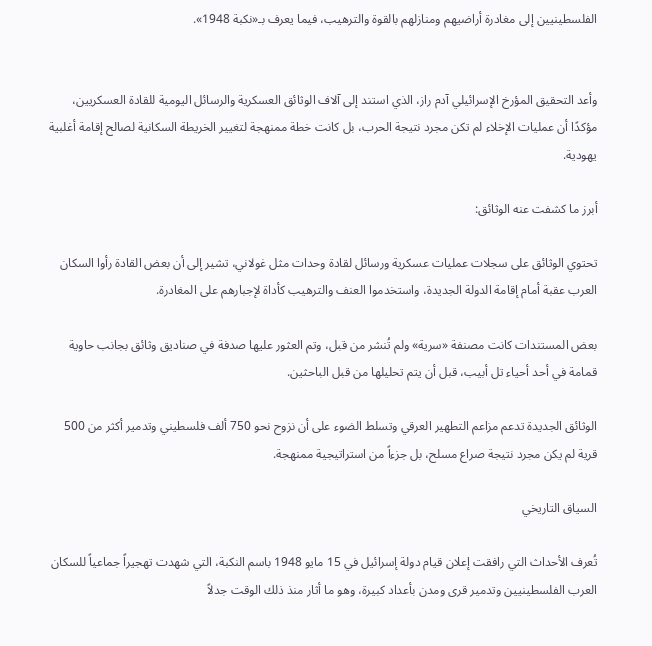الفلسطينيين إلى مغادرة أراضيهم ومنازلهم بالقوة والترهيب، فيما يعرف بـ«نكبة 1948».


وأعد التحقيق المؤرخ الإسرائيلي آدم راز، الذي استند إلى آلاف الوثائق العسكرية والرسائل اليومية للقادة العسكريين، مؤكدًا أن عمليات الإخلاء لم تكن مجرد نتيجة الحرب، بل كانت خطة ممنهجة لتغيير الخريطة السكانية لصالح إقامة أغلبية يهودية.

أبرز ما كشفت عنه الوثائق:

تحتوي الوثائق على سجلات عمليات عسكرية ورسائل لقادة وحدات مثل غولاني، تشير إلى أن بعض القادة رأوا السكان العرب عقبة أمام إقامة الدولة الجديدة، واستخدموا العنف والترهيب كأداة لإجبارهم على المغادرة.

بعض المستندات كانت مصنفة «سرية» ولم تُنشر من قبل، وتم العثور عليها صدفة في صناديق وثائق بجانب حاوية قمامة في أحد أحياء تل أبيب، قبل أن يتم تحليلها من قبل الباحثين.

الوثائق الجديدة تدعم مزاعم التطهير العرقي وتسلط الضوء على أن نزوح نحو 750 ألف فلسطيني وتدمير أكثر من 500 قرية لم يكن مجرد نتيجة صراع مسلح، بل جزءاً من استراتيجية ممنهجة.

السياق التاريخي

تُعرف الأحداث التي رافقت إعلان قيام دولة إسرائيل في 15 مايو 1948 باسم النكبة، التي شهدت تهجيراً جماعياً للسكان العرب الفلسطينيين وتدمير قرى ومدن بأعداد كبيرة، وهو ما أثار منذ ذلك الوقت جدلاً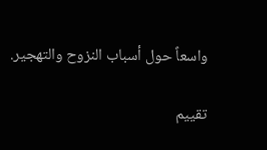واسعاً حول أسباب النزوح والتهجير.

تقييم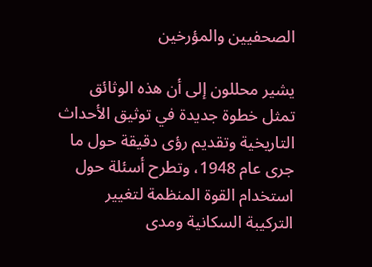الصحفيين والمؤرخين

يشير محللون إلى أن هذه الوثائق تمثل خطوة جديدة في توثيق الأحداث التاريخية وتقديم رؤى دقيقة حول ما جرى عام 1948، وتطرح أسئلة حول استخدام القوة المنظمة لتغيير التركيبة السكانية ومدى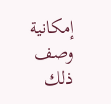إمكانية وصف ذلك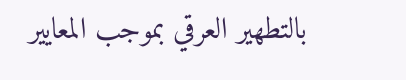بالتطهير العرقي بموجب المعايير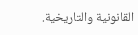القانونية والتاريخية.